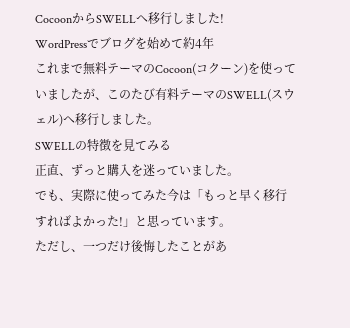CocoonからSWELLへ移行しました!
WordPressでブログを始めて約4年
これまで無料テーマのCocoon(コクーン)を使っていましたが、このたび有料テーマのSWELL(スウェル)へ移行しました。
SWELLの特徴を見てみる
正直、ずっと購入を迷っていました。
でも、実際に使ってみた今は「もっと早く移行すればよかった!」と思っています。
ただし、一つだけ後悔したことがあ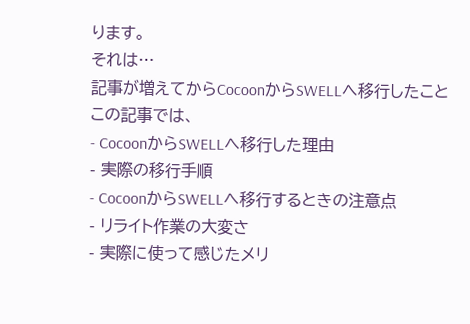ります。
それは…
記事が増えてからCocoonからSWELLへ移行したこと
この記事では、
- CocoonからSWELLへ移行した理由
- 実際の移行手順
- CocoonからSWELLへ移行するときの注意点
- リライト作業の大変さ
- 実際に使って感じたメリ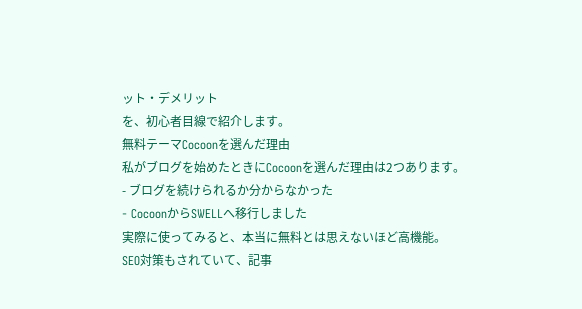ット・デメリット
を、初心者目線で紹介します。
無料テーマCocoonを選んだ理由
私がブログを始めたときにCocoonを選んだ理由は2つあります。
- ブログを続けられるか分からなかった
- CocoonからSWELLへ移行しました
実際に使ってみると、本当に無料とは思えないほど高機能。
SEO対策もされていて、記事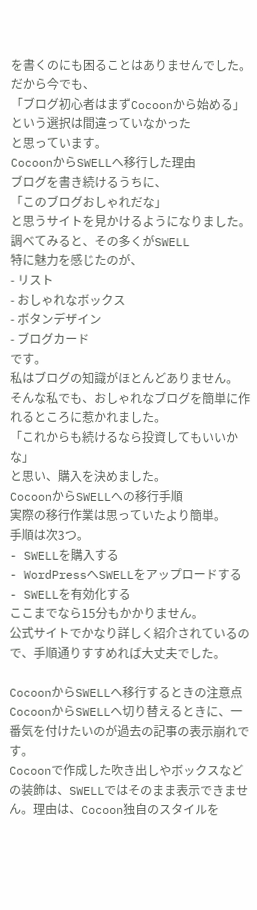を書くのにも困ることはありませんでした。
だから今でも、
「ブログ初心者はまずCocoonから始める」という選択は間違っていなかった
と思っています。
CocoonからSWELLへ移行した理由
ブログを書き続けるうちに、
「このブログおしゃれだな」
と思うサイトを見かけるようになりました。
調べてみると、その多くがSWELL
特に魅力を感じたのが、
- リスト
- おしゃれなボックス
- ボタンデザイン
- ブログカード
です。
私はブログの知識がほとんどありません。
そんな私でも、おしゃれなブログを簡単に作れるところに惹かれました。
「これからも続けるなら投資してもいいかな」
と思い、購入を決めました。
CocoonからSWELLへの移行手順
実際の移行作業は思っていたより簡単。
手順は次3つ。
- SWELLを購入する
- WordPressへSWELLをアップロードする
- SWELLを有効化する
ここまでなら15分もかかりません。
公式サイトでかなり詳しく紹介されているので、手順通りすすめれば大丈夫でした。

CocoonからSWELLへ移行するときの注意点
CocoonからSWELLへ切り替えるときに、一番気を付けたいのが過去の記事の表示崩れです。
Cocoonで作成した吹き出しやボックスなどの装飾は、SWELLではそのまま表示できません。理由は、Cocoon独自のスタイルを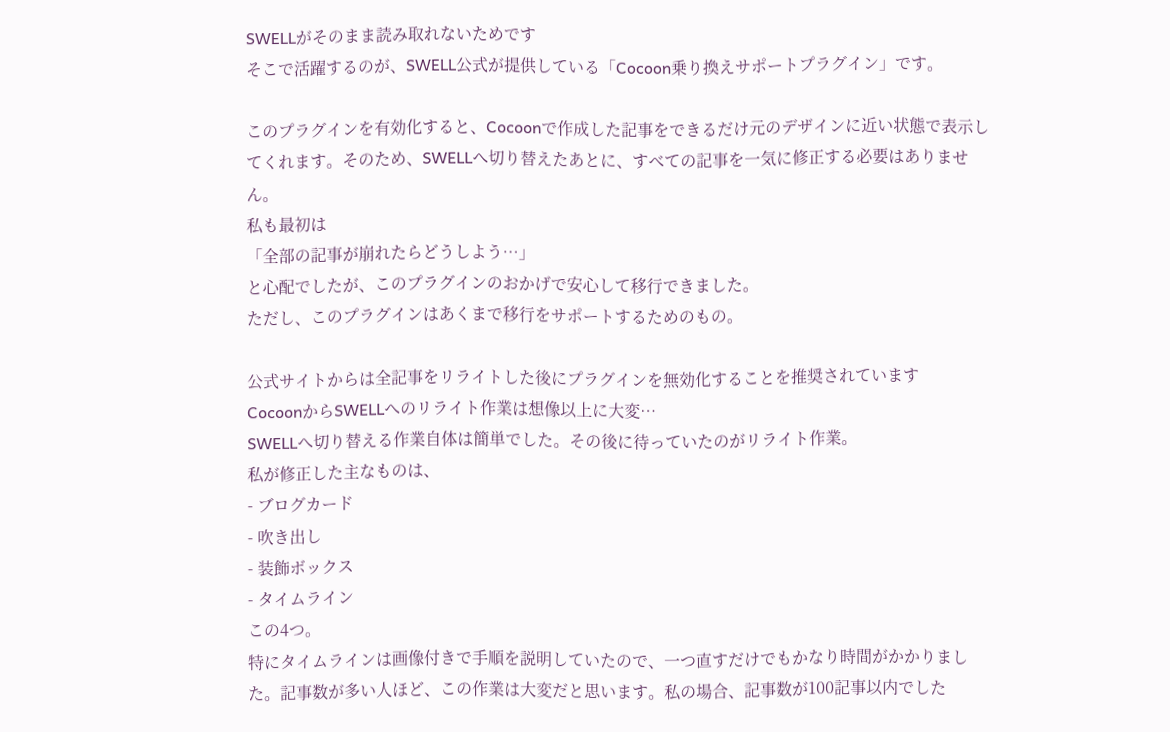SWELLがそのまま読み取れないためです
そこで活躍するのが、SWELL公式が提供している「Cocoon乗り換えサポートプラグイン」です。

このプラグインを有効化すると、Cocoonで作成した記事をできるだけ元のデザインに近い状態で表示してくれます。そのため、SWELLへ切り替えたあとに、すべての記事を一気に修正する必要はありません。
私も最初は
「全部の記事が崩れたらどうしよう…」
と心配でしたが、このプラグインのおかげで安心して移行できました。
ただし、このプラグインはあくまで移行をサポートするためのもの。

公式サイトからは全記事をリライトした後にプラグインを無効化することを推奨されています
CocoonからSWELLへのリライト作業は想像以上に大変…
SWELLへ切り替える作業自体は簡単でした。その後に待っていたのがリライト作業。
私が修正した主なものは、
- ブログカード
- 吹き出し
- 装飾ボックス
- タイムライン
この4つ。
特にタイムラインは画像付きで手順を説明していたので、一つ直すだけでもかなり時間がかかりました。記事数が多い人ほど、この作業は大変だと思います。私の場合、記事数が100記事以内でした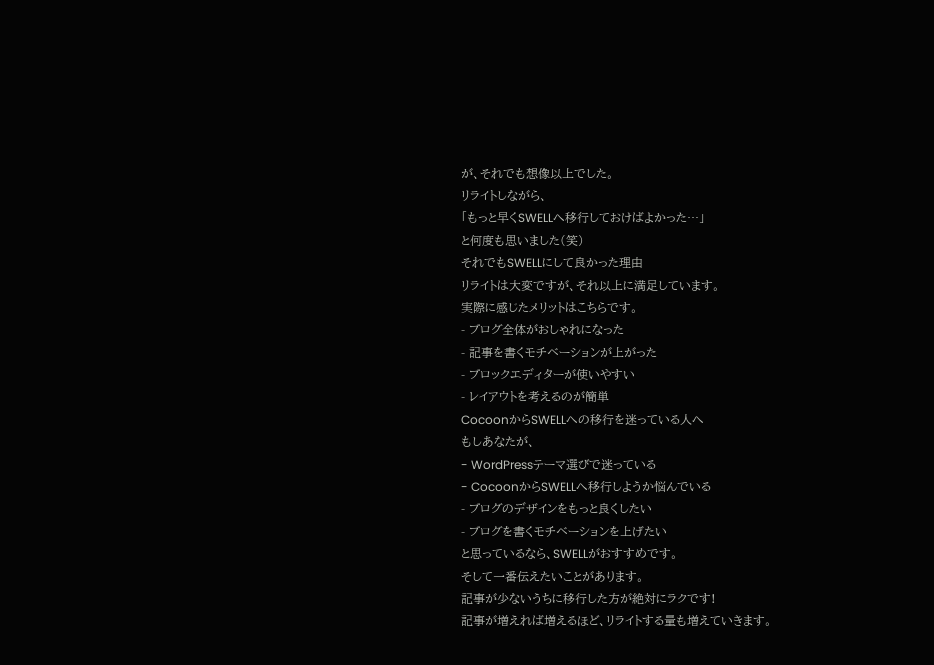が、それでも想像以上でした。
リライトしながら、
「もっと早くSWELLへ移行しておけばよかった…」
と何度も思いました(笑)
それでもSWELLにして良かった理由
リライトは大変ですが、それ以上に満足しています。
実際に感じたメリットはこちらです。
- ブログ全体がおしゃれになった
- 記事を書くモチベーションが上がった
- ブロックエディターが使いやすい
- レイアウトを考えるのが簡単
CocoonからSWELLへの移行を迷っている人へ
もしあなたが、
- WordPressテーマ選びで迷っている
- CocoonからSWELLへ移行しようか悩んでいる
- ブログのデザインをもっと良くしたい
- ブログを書くモチベーションを上げたい
と思っているなら、SWELLがおすすめです。
そして一番伝えたいことがあります。
記事が少ないうちに移行した方が絶対にラクです!
記事が増えれば増えるほど、リライトする量も増えていきます。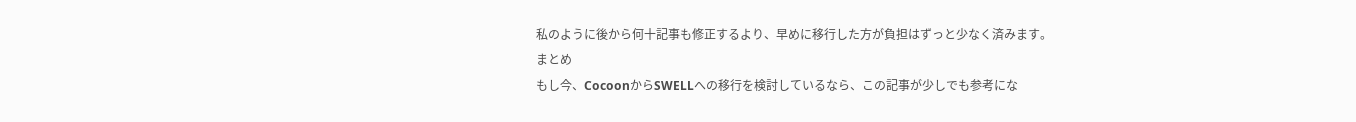私のように後から何十記事も修正するより、早めに移行した方が負担はずっと少なく済みます。
まとめ
もし今、CocoonからSWELLへの移行を検討しているなら、この記事が少しでも参考にな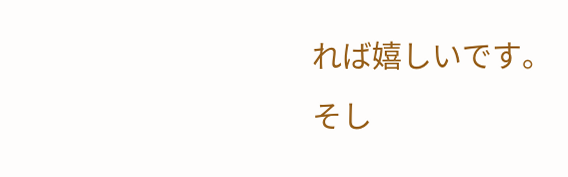れば嬉しいです。
そし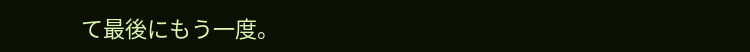て最後にもう一度。